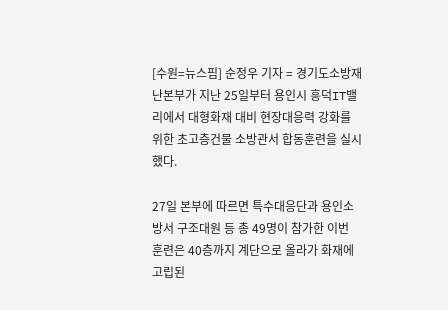[수원=뉴스핌] 순정우 기자 = 경기도소방재난본부가 지난 25일부터 용인시 흥덕IT밸리에서 대형화재 대비 현장대응력 강화를 위한 초고층건물 소방관서 합동훈련을 실시했다.

27일 본부에 따르면 특수대응단과 용인소방서 구조대원 등 총 49명이 참가한 이번 훈련은 40층까지 계단으로 올라가 화재에 고립된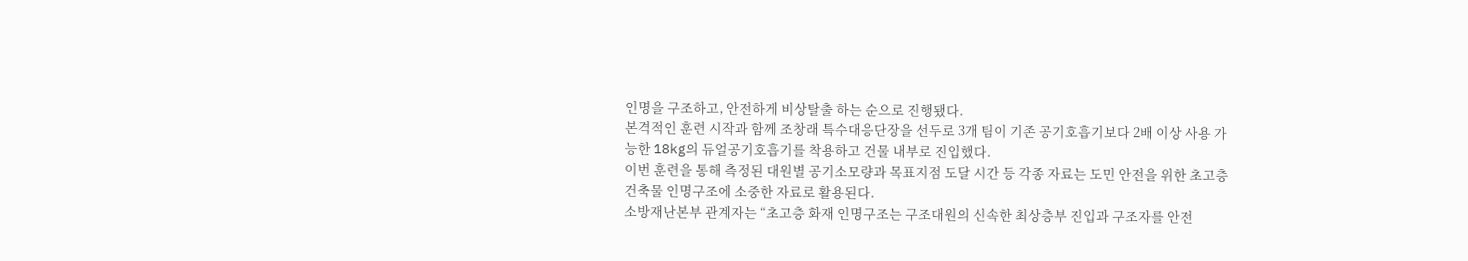인명을 구조하고, 안전하게 비상탈출 하는 순으로 진행됐다.
본격적인 훈련 시작과 함께 조창래 특수대응단장을 선두로 3개 팀이 기존 공기호흡기보다 2배 이상 사용 가능한 18kg의 듀얼공기호흡기를 착용하고 건물 내부로 진입했다.
이번 훈련을 통해 측정된 대원별 공기소모량과 목표지점 도달 시간 등 각종 자료는 도민 안전을 위한 초고층건축물 인명구조에 소중한 자료로 활용된다.
소방재난본부 관계자는 “초고층 화재 인명구조는 구조대원의 신속한 최상층부 진입과 구조자를 안전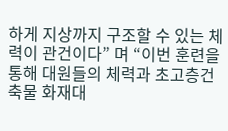하게 지상까지 구조할 수 있는 체력이 관건이다” 며 “이번 훈련을 통해 대원들의 체력과 초고층건축물 화재대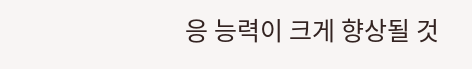응 능력이 크게 향상될 것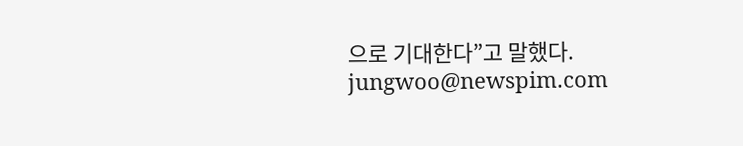으로 기대한다”고 말했다.
jungwoo@newspim.com